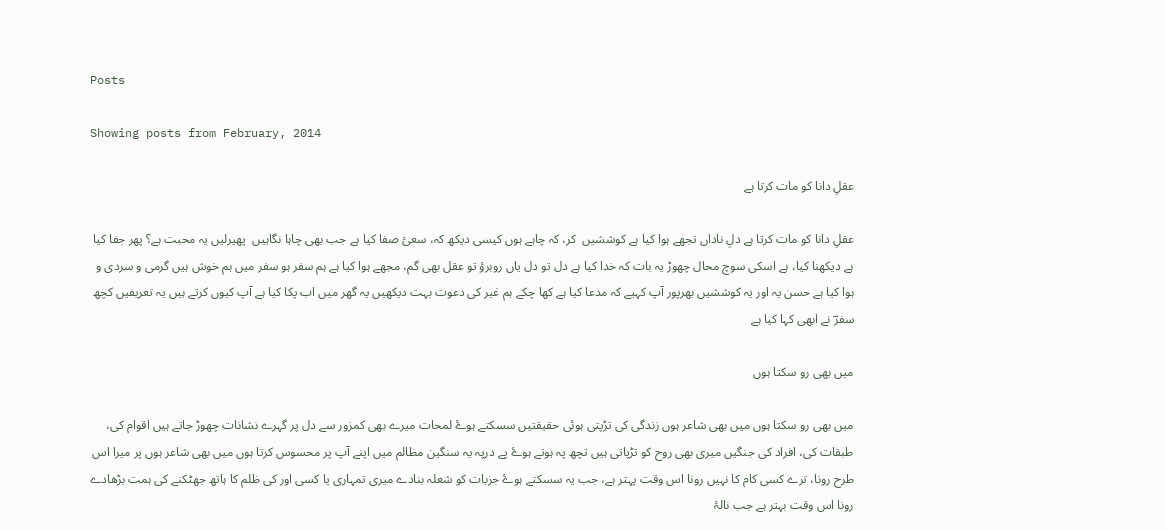Posts

Showing posts from February, 2014

عقلِ دانا کو مات کرتا ہے

عقلِ دانا کو مات کرتا ہے دلِ ناداں تجھے ہوا کیا ہے کوششیں  کر، کہ چاہے ہوں کیسی دیکھ کہ، سعیٔ صفا کیا ہے جب بھی چاہا نگاہیں  پھیرلیں یہ محبت ہے؟ پھر جفا کیا ہے دیکھنا کیا، ہے اسکی سوچ محال چھوڑ یہ بات کہ خدا کیا ہے دل تو دل یاں روبرؤ تو عقل بھی گم، مجھے ہوا کیا ہے ہم سفر ہو سفر میں ہم خوش ہیں گرمی و سردی و ہوا کیا ہے حسن یہ اور یہ کوششیں بھرپور آپ کہیے کہ مدعا کیا ہے کھا چکے ہم غیر کی دعوت بہت دیکھیں یہ گھر میں اب پکا کیا ہے آپ کیوں کرتے ہیں یہ تعریفیں کچھ سفرؔ نے ابھی کہا کیا ہے

میں بھی رو سکتا ہوں

میں بھی رو سکتا ہوں میں بھی شاعر ہوں زندگی کی تڑپتی ہوئی حقیقتیں سسکتے ہوۓ لمحات میرے بھی کمزور سے دل پر گہرے نشانات چھوڑ جاتے ہیں اقوام کی، طبقات کی، افراد کی جنگیں میری بھی روح کو تڑپاتی ہیں تچھ پہ ہوتے ہوۓ پے درپہ یہ سنگین مظالم میں اپنے آپ پر محسوس کرتا ہوں میں بھی شاعر ہوں پر میرا اس طرح رونا، ترے کسی کام کا نہیں رونا اس وقت پہتر ہے، جب یہ سسکتے ہوۓ جزبات کو شعلہ بنادے میری تمہاری یا کسی اور کی ظلم کا ہاتھ جھٹکنے کی ہمت بڑھادے رونا اس وقت بہتر ہے جب نالۂ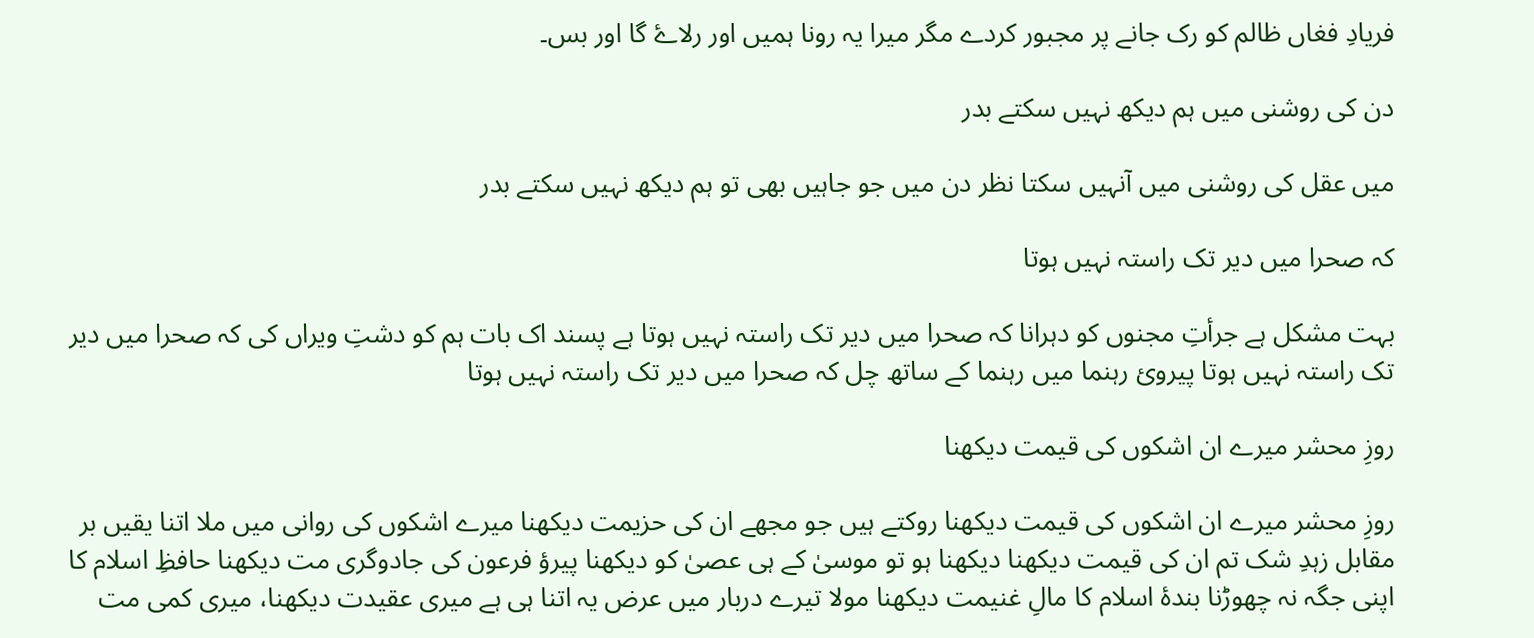فریادِ فغاں ظالم کو رک جانے پر مجبور کردے مگر میرا یہ رونا ہمیں اور رلاۓ گا اور بس۔

دن کی روشنی میں ہم دیکھ نہیں سکتے بدر

میں عقل کی روشنی میں آنہیں سکتا نظر دن میں جو جاہیں بھی تو ہم دیکھ نہیں سکتے بدر

کہ صحرا میں دیر تک راستہ نہیں ہوتا

بہت مشکل ہے جرأتِ مجنوں کو دہرانا کہ صحرا میں دیر تک راستہ نہیں ہوتا ہے پسند اک بات ہم کو دشتِ ویراں کی کہ صحرا میں دیر تک راستہ نہیں ہوتا پیرویٔ رہنما میں رہنما کے ساتھ چل کہ صحرا میں دیر تک راستہ نہیں ہوتا

روزِ محشر میرے ان اشکوں کی قیمت دیکھنا

روزِ محشر میرے ان اشکوں کی قیمت دیکھنا روکتے ہیں جو مجھے ان کی حزیمت دیکھنا میرے اشکوں کی روانی میں ملا اتنا یقیں بر مقابل زہدِ شک تم ان کی قیمت دیکھنا دیکھنا ہو تو موسیٰ کے ہی عصیٰ کو دیکھنا پیرؤ فرعون کی جادوگری مت دیکھنا حافظِ اسلام کا اپنی جگہ نہ چھوڑنا بندۂ اسلام کا مالِ غنیمت دیکھنا مولا تیرے دربار میں عرض یہ اتنا ہی ہے میری عقیدت دیکھنا، میری کمی مت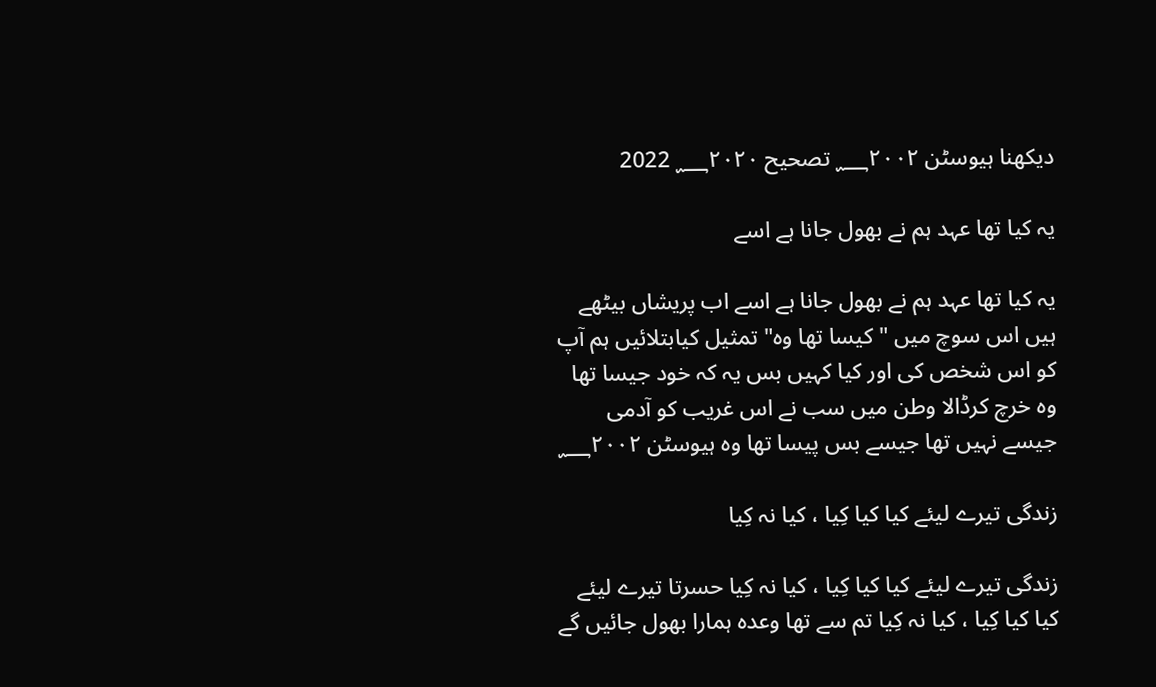دیکھنا ہیوسٹن ؁۲۰۰۲ تصحیح ؁۲۰۲۰ 2022

یہ کیا تھا عہد ہم نے بھول جانا ہے اسے

یہ کیا تھا عہد ہم نے بھول جانا ہے اسے اب پریشاں بیٹھے ہیں اس سوچ میں "کیسا تھا وہ" تمثیل کیابتلائیں ہم آپ کو اس شخص کی اور کیا کہیں بس یہ کہ خود جیسا تھا وہ خرچ کرڈالا وطن میں سب نے اس غریب کو آدمی جیسے نہیں تھا جیسے بس پیسا تھا وہ ہیوسٹن ؁۲۰۰۲

زندگی تیرے لیئے کیا کیا کِیا ، کیا نہ کِیا

زندگی تیرے لیئے کیا کیا کِیا ، کیا نہ کِیا حسرتا تیرے لیئے کیا کیا کِیا ، کیا نہ کِیا تم سے تھا وعدہ ہمارا بھول جائیں گے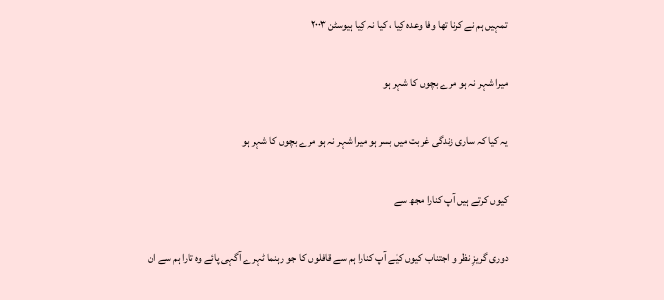تمہیں ہم نے کرنا تھا وفا وعدہ کِیا ، کیا نہ کِیا ہیوسٹن ۲۰۰۳

میرا شہر نہ ہو مرے بچوں کا شہر ہو

یہ کیا کہ ساری زندگی غربت میں بسر ہو میرا شہر نہ ہو مرے بچوں کا شہر ہو

کیوں کرتے ہیں آپ کنارا مجھ سے

دوری گریزِ نظر و اجتناب کیوں کیٰے آپ کنارا ہم سے قافلوں کا جو رہنما ٹہرے آگہی پائے وہ تارا ہم سے ان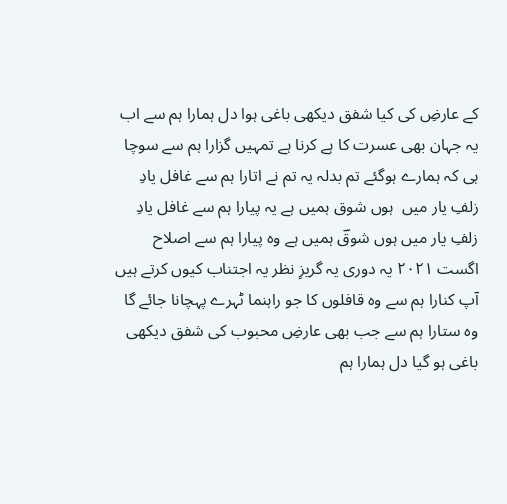کے عارضِ کی کیا شفق دیکھی باغی ہوا دل ہمارا ہم سے اب یہ جہان بھی عسرت کا ہے کرنا ہے تمہیں گزارا ہم سے سوچا ہی کہ ہمارے ہوگئے تم بدلہ یہ تم نے اتارا ہم سے غافل یادِ زلفِ یار میں  ہوں شوق ہمیں ہے یہ پیارا ہم سے غافل یادِ زلفِ یار میں ہوں شوقؔ ہمیں ہے وہ پیارا ہم سے اصلاح اگست ۲۰۲۱ یہ دوری یہ گریزِ نظر یہ اجتناب کیوں کرتے ہیں آپ کنارا ہم سے وہ قافلوں کا جو راہنما ٹہرے پہچانا جائے گا وہ ستارا ہم سے جب بھی عارضِ محبوب کی شفق دیکھی باغی ہو گیا دل ہمارا ہم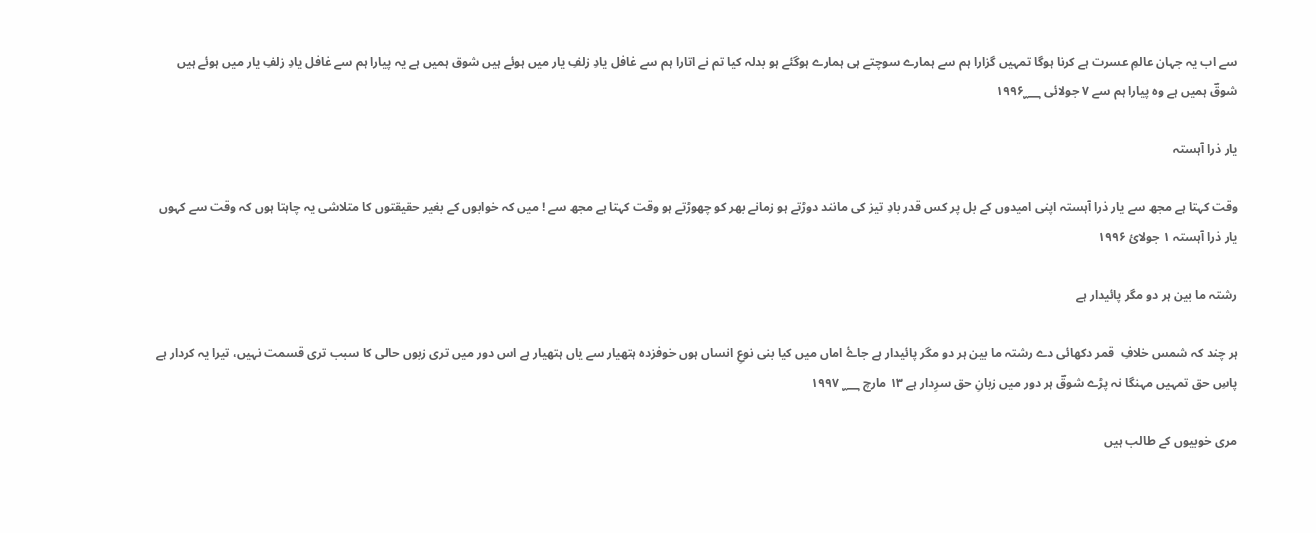سے اب یہ جہان عالمِ عسرت ہے کرنا ہوگا تمہیں گزارا ہم سے ہمارے سوچتے ہی ہمارے ہوگئے ہو بدلہ کیا تم نے اتارا ہم سے غافل یادِ زلفِ یار میں ہوئے ہیں شوق ہمیں ہے یہ پیارا ہم سے غافل یادِ زلفِ یار میں ہوئے ہیں شوقؔ ہمیں ہے وہ پیارا ہم سے ۷ جولائی ۱۹۹۶؁

یار ذرا آہستہ

وقت کہتا ہے مجھ سے یار ذرا آہستہ اپنی امیدوں کے بل پر کس قدر بادِ تیز کی مانند دوڑتے ہو زمانے بھر کو چھوڑتے ہو وقت کہتا ہے مجھ سے ! میں کہ خوابوں کے بغیر حقیقتوں کا متلاشی یہ چاہتا ہوں کہ وقت سے کہوں یار ذرا آہستہ ۱ جولایٔ ۱۹۹۶

رشتہ ما بین ہر دو مگر پائیدار ہے

ہر چند کہ شمس خلافِ  قمر دکھائی دے رشتہ ما بین ہر دو مگر پائیدار ہے جاۓ اماں میں کیا بنی نوعِ انساں ہوں خوفزدہ ہتھیار سے یاں ہتھیار ہے اس دور میں تری زبوں حالی کا سبب تری قسمت نہیں، تیرا یہ کردار ہے پاسِ حق تمہیں مہنگا نہ پڑے شوقؔ ہر دور میں زبانِ حق سرِدار ہے ۱۳ مارچ ؁ ۱۹۹۷

مری خوبیوں کے طالب ہیں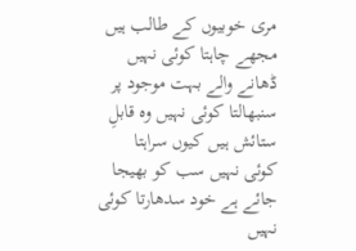مری خوبیوں کے طالب ہیں مجھے چاہتا کوئی نہیں ڈھانے والے بہت موجود پر سنبھالتا کوئی نہیں وہ قابلِ ستائش ہیں کیوں سراہتا کوئی نہیں سب کو بھیجا جائے ہے خود سدھارتا کوئی نہیں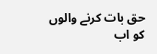حق بات کرنے والوں کو اب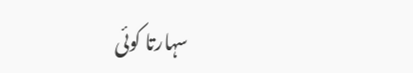سہارتا کوئی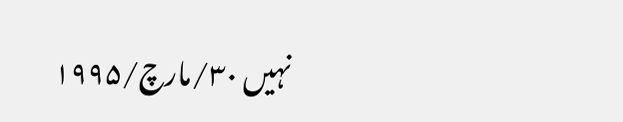نہیں ۳۰/مارچ/۱۹۹۵